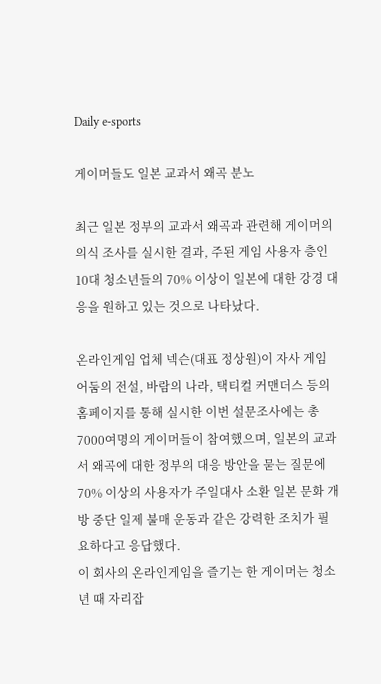Daily e-sports

게이머들도 일본 교과서 왜곡 분노

최근 일본 정부의 교과서 왜곡과 관련해 게이머의 의식 조사를 실시한 결과, 주된 게임 사용자 층인 10대 청소년들의 70% 이상이 일본에 대한 강경 대응을 원하고 있는 것으로 나타났다.

온라인게임 업체 넥슨(대표 정상원)이 자사 게임 어둠의 전설, 바람의 나라, 택티컬 커맨더스 등의 홈페이지를 통해 실시한 이번 설문조사에는 총 7000여명의 게이머들이 참여했으며, 일본의 교과서 왜곡에 대한 정부의 대응 방안을 묻는 질문에 70% 이상의 사용자가 주일대사 소환 일본 문화 개방 중단 일제 불매 운동과 같은 강력한 조치가 필요하다고 응답했다.
이 회사의 온라인게임을 즐기는 한 게이머는 청소년 때 자리잡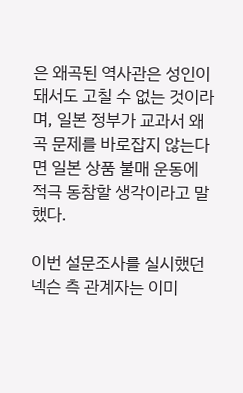은 왜곡된 역사관은 성인이 돼서도 고칠 수 없는 것이라며, 일본 정부가 교과서 왜곡 문제를 바로잡지 않는다면 일본 상품 불매 운동에 적극 동참할 생각이라고 말했다.

이번 설문조사를 실시했던 넥슨 측 관계자는 이미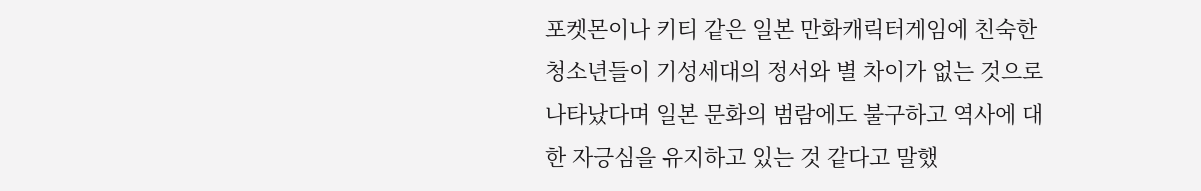포켓몬이나 키티 같은 일본 만화캐릭터게임에 친숙한 청소년들이 기성세대의 정서와 별 차이가 없는 것으로 나타났다며 일본 문화의 범람에도 불구하고 역사에 대한 자긍심을 유지하고 있는 것 같다고 말했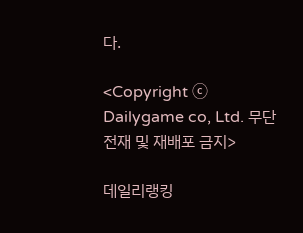다.

<Copyright ⓒ Dailygame co, Ltd. 무단 전재 및 재배포 금지>

데일리랭킹